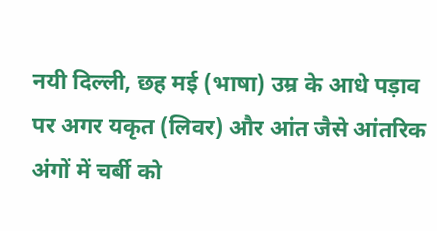नयी दिल्ली, छह मई (भाषा) उम्र के आधे पड़ाव पर अगर यकृत (लिवर) और आंत जैसे आंतरिक अंगों में चर्बी को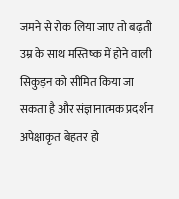जमने से रोक लिया जाए तो बढ़ती उम्र के साथ मस्तिष्क में होने वाली सिकुड़न को सीमित किया जा सकता है और संज्ञानात्मक प्रदर्शन अपेक्षाकृत बेहतर हो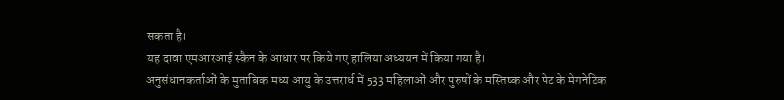सकता है।
यह दावा एमआरआई स्कैन के आधार पर किये गए हालिया अध्ययन में किया गया है।
अनुसंधानकर्ताओं के मुताबिक मध्य आयु के उत्तरार्ध में 533 महिलाओं और पुरुषों के मस्तिष्क और पेट के मेगनेटिक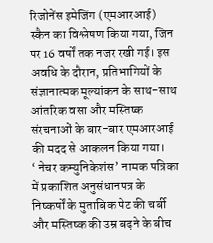रिजोनेंस इमेजिंग (एमआरआई) स्कैन का विश्लेषण किया गया, जिन पर 16 वर्षों तक नजर रखी गई। इस अवधि के दौरान, प्रतिभागियों के संज्ञानात्मक मूल्यांकन के साथ-साथ आंतरिक वसा और मस्तिष्क संरचनाओं के बार-बार एमआरआई की मदद से आकलन किया गया।
‘ नेचर कम्युनिकेशंस’ नामक पत्रिका में प्रकाशित अनुसंधानपत्र के निष्कर्षों के मुताबिक पेट की चर्बी और मस्तिष्क की उम्र बढ़ने के बीच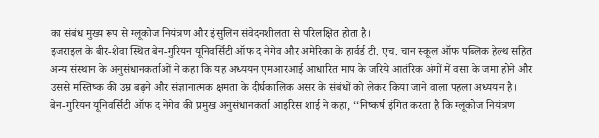का संबंध मुख्य रूप से ग्लूकोज नियंत्रण और इंसुलिन संवेदनशीलता से परिलक्षित होता है।
इजराइल के बीर-शेवा स्थित बेन-गुरियन यूनिवर्सिटी ऑफ द नेगेव और अमेरिका के हार्वर्ड टी. एच. चान स्कूल ऑफ पब्लिक हेल्थ सहित अन्य संस्थान के अनुसंधानकर्ताओं ने कहा कि यह अध्ययन एमआरआई आधारित माप के जरिये आतंरिक अंगों में वसा के जमा होने और उससे मस्तिष्क की उम्र बढ़ने और संज्ञानात्मक क्षमता के दीर्घकालिक असर के संबंधों को लेकर किया जाने वाला पहला अध्ययन है।
बेन-गुरियन यूनिवर्सिटी ऑफ द नेगेव की प्रमुख अनुसंधानकर्ता आइरिस शाई ने कहा, ‘‘निष्कर्ष इंगित करता है कि ग्लूकोज नियंत्रण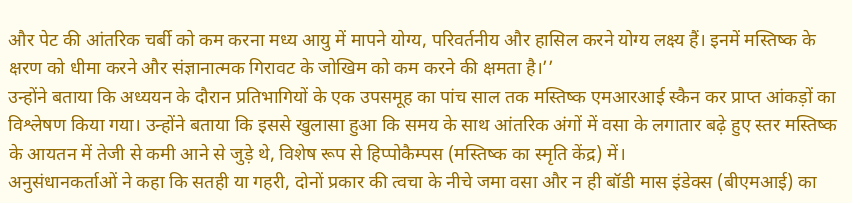और पेट की आंतरिक चर्बी को कम करना मध्य आयु में मापने योग्य, परिवर्तनीय और हासिल करने योग्य लक्ष्य हैं। इनमें मस्तिष्क के क्षरण को धीमा करने और संज्ञानात्मक गिरावट के जोखिम को कम करने की क्षमता है।’’
उन्होंने बताया कि अध्ययन के दौरान प्रतिभागियों के एक उपसमूह का पांच साल तक मस्तिष्क एमआरआई स्कैन कर प्राप्त आंकड़ों का विश्लेषण किया गया। उन्होंने बताया कि इससे खुलासा हुआ कि समय के साथ आंतरिक अंगों में वसा के लगातार बढ़े हुए स्तर मस्तिष्क के आयतन में तेजी से कमी आने से जुड़े थे, विशेष रूप से हिप्पोकैम्पस (मस्तिष्क का स्मृति केंद्र) में।
अनुसंधानकर्ताओं ने कहा कि सतही या गहरी, दोनों प्रकार की त्वचा के नीचे जमा वसा और न ही बॉडी मास इंडेक्स (बीएमआई) का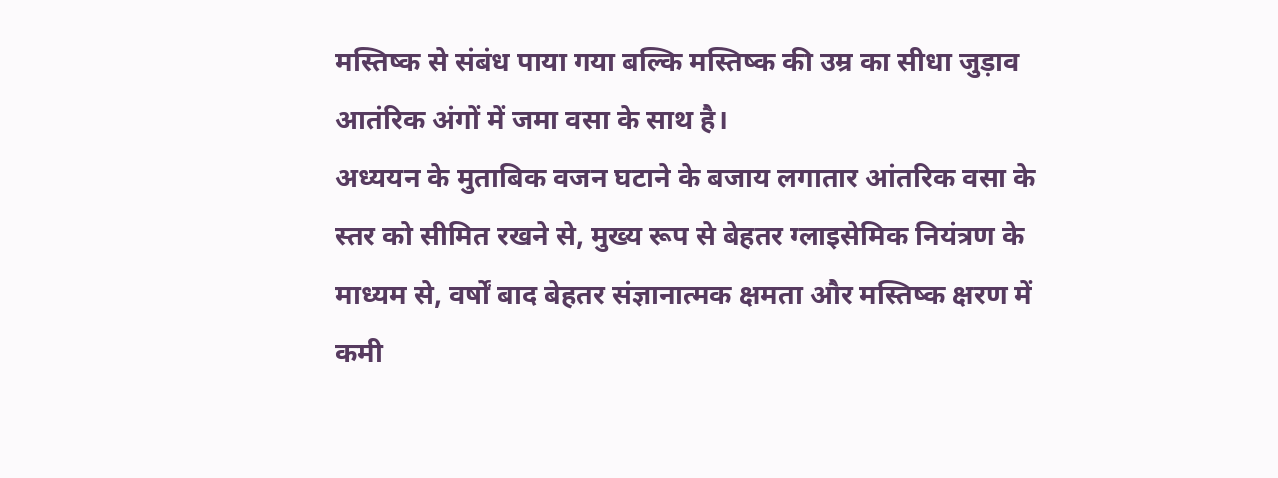मस्तिष्क से संबंध पाया गया बल्कि मस्तिष्क की उम्र का सीधा जुड़ाव आतंरिक अंगों में जमा वसा के साथ है।
अध्ययन के मुताबिक वजन घटाने के बजाय लगातार आंतरिक वसा के स्तर को सीमित रखने से, मुख्य रूप से बेहतर ग्लाइसेमिक नियंत्रण के माध्यम से, वर्षों बाद बेहतर संज्ञानात्मक क्षमता और मस्तिष्क क्षरण में कमी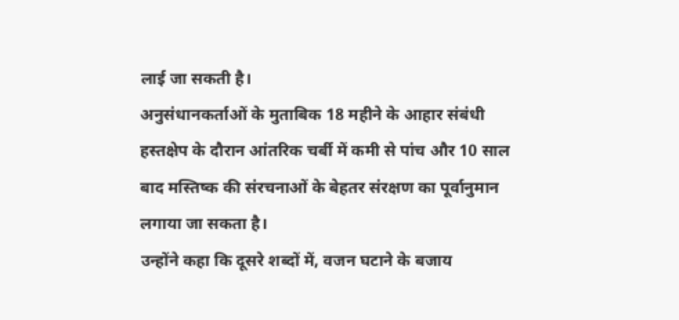लाई जा सकती है।
अनुसंधानकर्ताओं के मुताबिक 18 महीने के आहार संबंधी हस्तक्षेप के दौरान आंतरिक चर्बी में कमी से पांच और 10 साल बाद मस्तिष्क की संरचनाओं के बेहतर संरक्षण का पूर्वानुमान लगाया जा सकता है।
उन्होंने कहा कि दूसरे शब्दों में, वजन घटाने के बजाय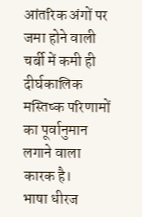आंतरिक अंगों पर जमा होने वाली चर्बी में कमी ही दीर्घकालिक मस्तिष्क परिणामों का पूर्वानुमान लगाने वाला कारक है।
भाषा धीरज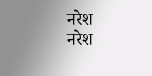नरेश
नरेश